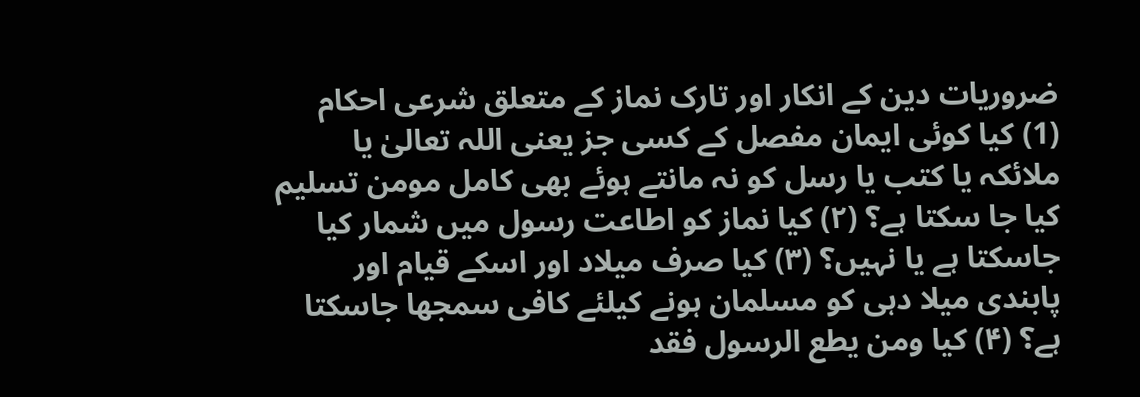ضروریات دین کے انکار اور تارک نماز کے متعلق شرعی احکام
(1) کیا کوئی ایمان مفصل کے کسی جز یعنی اللہ تعالیٰ یا ملائکہ یا کتب یا رسل کو نہ مانتے ہوئے بھی کامل مومن تسلیم کیا جا سکتا ہے؟ (۲) کیا نماز کو اطاعت رسول میں شمار کیا جاسکتا ہے یا نہیں؟ (۳) کیا صرف میلاد اور اسکے قیام اور پابندی میلا دہی کو مسلمان ہونے کیلئے کافی سمجھا جاسکتا ہے؟ (۴) كيا ومن يطع الرسول فقد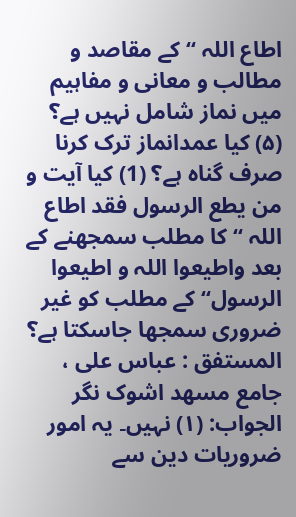اطاع اللہ “ کے مقاصد و مطالب و معانی و مفاہیم میں نماز شامل نہیں ہے؟ (۵) کیا عمدانماز ترک کرنا صرف گناہ ہے؟ (1) کیا آیت و من يطع الرسول فقد اطاع اللہ “ کا مطلب سمجھنے کے بعد واطیعوا اللہ و اطیعوا الرسول“ کے مطلب کو غیر ضروری سمجھا جاسکتا ہے؟ المستفق : عباس علی ، جامع مسهد اشوک نگر
الجواب: (۱) نہیں۔ یہ امور ضروریات دین سے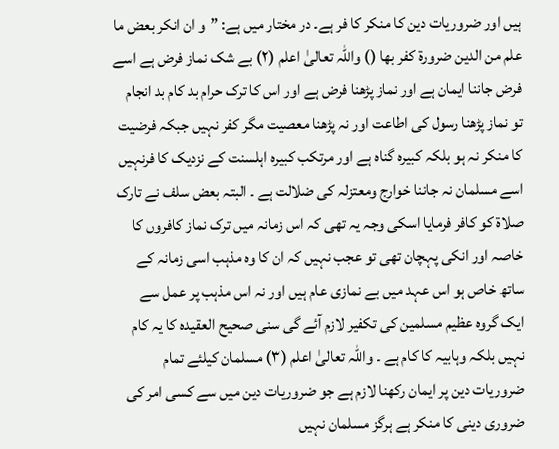ہیں اور ضروریات دین کا منکر کا فر ہے۔ در مختار میں ہے: ”و ان انکر بعض ما علم من الدین ضرورة كفر بها () واللہ تعالیٰ اعلم (۲) بے شک نماز فرض ہے اسے فرض جاننا ایمان ہے اور نماز پڑھنا فرض ہے اور اس کا ترک حرام بد کام بد انجام تو نماز پڑھنا رسول کی اطاعت اور نہ پڑھنا معصیت مگر کفر نہیں جبکہ فرضیت کا منکر نہ ہو بلکہ کبیرہ گناہ ہے اور مرتکب کبیرہ اہلسنت کے نزدیک کا فرنہیں اسے مسلمان نہ جاننا خوارج ومعتزلہ کی ضلالت ہے ۔ البتہ بعض سلف نے تارک صلاۃ کو کافر فرمایا اسکی وجہ یہ تھی کہ اس زمانہ میں ترک نماز کافروں کا خاصہ اور انکی پہچان تھی تو عجب نہیں کہ ان کا وہ مذہب اسی زمانہ کے ساتھ خاص ہو اس عہد میں بے نمازی عام ہیں اور نہ اس مذہب پر عمل سے ایک گروہ عظیم مسلمین کی تکفیر لازم آئے گی سنی صحیح العقیدہ کا یہ کام نہیں بلکہ وہابیہ کا کام ہے ۔ واللہ تعالیٰ اعلم (۳) مسلمان کیلئے تمام ضروریات دین پر ایمان رکھنا لازم ہے جو ضروریات دین میں سے کسی امر کی ضروری دینی کا منکر ہے ہرگز مسلمان نہیں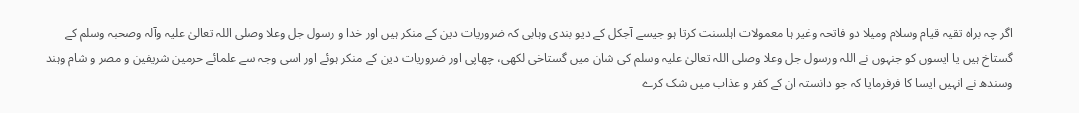اگر چہ براہ تقیہ قیام وسلام ومیلا دو فاتحہ وغیر ہا معمولات اہلسنت کرتا ہو جیسے آجکل کے دیو بندی وہابی کہ ضروریات دین کے منکر ہیں اور خدا و رسول جل وعلا وصلی اللہ تعالیٰ علیہ وآلہ وصحبہ وسلم کے گستاخ ہیں یا ایسوں کو جنہوں نے اللہ ورسول جل وعلا وصلی اللہ تعالیٰ علیہ وسلم کی شان میں گستاخی لکھی، چھاپی اور ضروریات دین کے منکر ہوئے اور اسی وجہ سے علمائے حرمین شریفین و مصر و شام وہند وسندھ نے انہیں ایسا کا فرفرمایا کہ جو دانستہ ان کے کفر و عذاب میں شک کرے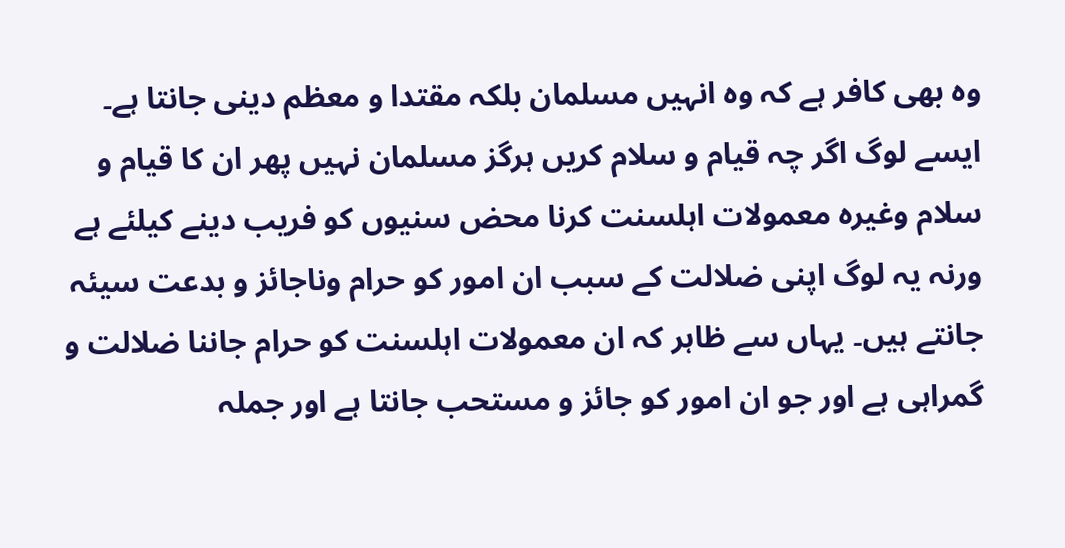وہ بھی کافر ہے کہ وہ انہیں مسلمان بلکہ مقتدا و معظم دینی جانتا ہے۔ ایسے لوگ اگر چہ قیام و سلام کریں ہرگز مسلمان نہیں پھر ان کا قیام و سلام وغیرہ معمولات اہلسنت کرنا محض سنیوں کو فریب دینے کیلئے ہے ورنہ یہ لوگ اپنی ضلالت کے سبب ان امور کو حرام وناجائز و بدعت سیئہ جانتے ہیں۔ یہاں سے ظاہر کہ ان معمولات اہلسنت کو حرام جاننا ضلالت و گمراہی ہے اور جو ان امور کو جائز و مستحب جانتا ہے اور جملہ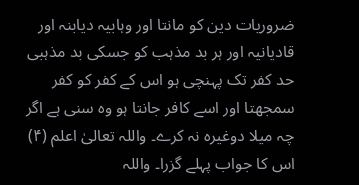ضروریات دین کو مانتا اور وہابیہ دیابنہ اور قادیانیہ اور ہر بد مذہب کو جسکی بد مذہبی حد کفر تک پہنچی ہو اس کے کفر کو کفر سمجھتا اور اسے کافر جانتا ہو وہ سنی ہے اگر چہ میلا دوغیرہ نہ کرے۔ واللہ تعالیٰ اعلم (۴) اس کا جواب پہلے گزرا۔ واللہ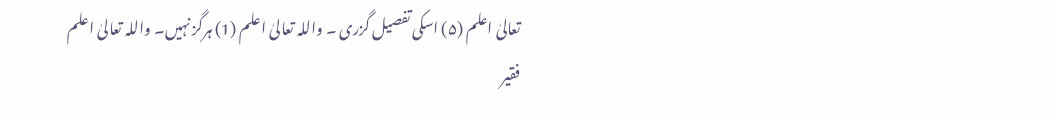تعالیٰ اعلم (۵) اسکی تفصیل گزری ۔ واللہ تعالیٰ اعلم (1) ہرگز نہیں۔ واللہ تعالیٰ اعلم فقیر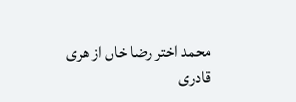محمد اختر رضا خاں از هری قادری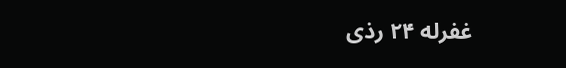غفرله ۲۴ رذی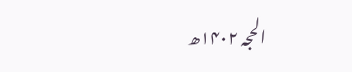الحجہ ۱۴۰۲ھ